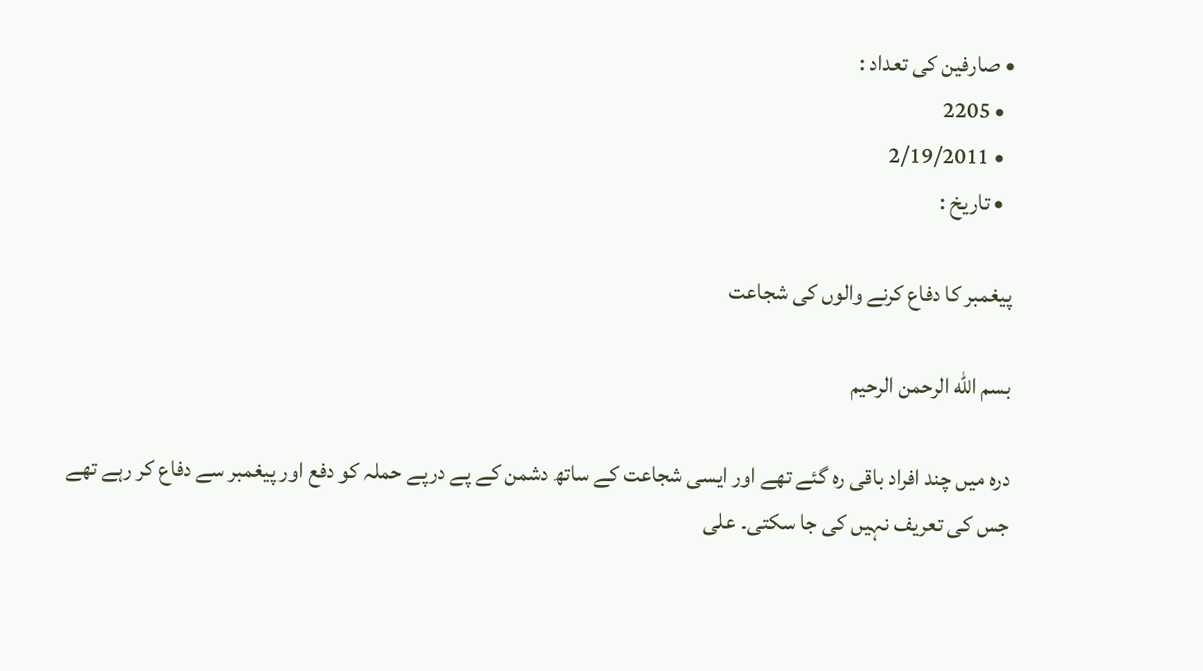• صارفین کی تعداد :
  • 2205
  • 2/19/2011
  • تاريخ :

پیغمبر کا دفاع کرنے والوں کی شجاعت

بسم الله الرحمن الرحیم

درہ میں چند افراد باقی رہ گئے تھے اور ایسی شجاعت کے ساتھ دشمن کے پے درپے حملہ کو دفع اور پیغمبر سے دفاع کر رہے تھے جس کی تعریف نہیں کی جا سکتی۔ علی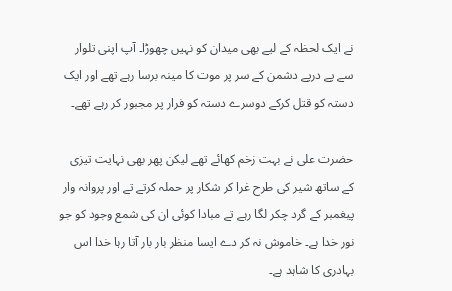نے ایک لحظہ کے لیے بھی میدان کو نہیں چھوڑا۔ آپ اپنی تلوار سے پے درپے دشمن کے سر پر موت کا مینہ برسا رہے تھے اور ایک دستہ کو قتل کرکے دوسرے دستہ کو فرار پر مجبور کر رہے تھے۔

حضرت علی نے بہت زخم کھائے تھے لیکن پھر بھی نہایت تیزی کے ساتھ شیر کی طرح غرا کر شکار پر حملہ کرتے تے اور پروانہ وار پیغمبر کے گرد چکر لگا رہے تے مبادا کوئی ان کی شمع وجود کو جو نور خدا ہے۔ خاموش نہ کر دے ایسا منظر بار بار آتا رہا خدا اس بہادری کا شاہد ہے۔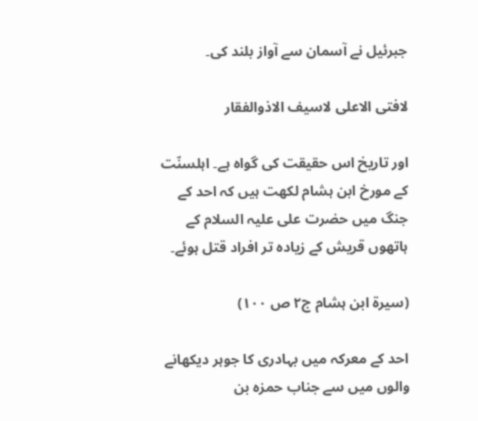جبرئیل نے آسمان سے آواز بلند کی۔

لافتی الاعلی لاسیف الاذوالفقار

اور تاریخ اس حقیقت کی گواہ ہے۔ اہلسنّت کے مورخ ابن ہشام لکھت ہیں کہ احد کے جنگ میں حضرت علی علیہ السلام کے ہاتھوں قریش کے زیادہ تر افراد قتل ہوئے۔

(سیرة ابن ہشام ج۲ ص ۱۰۰)

احد کے معرکہ میں بہادری کا جوہر دیکھانے والوں میں سے جناب حمزہ بن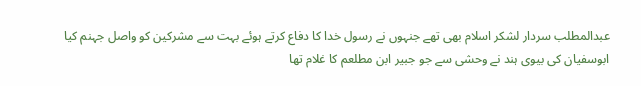عبدالمطلب سردار لشکر اسلام بھی تھے جنہوں نے رسول خدا کا دفاع کرتے ہوئے بہت سے مشرکین کو واصل جہنم کیا ابوسفیان کی بیوی ہند نے وحشی سے جو جبیر ابن مطلعم کا غلام تھا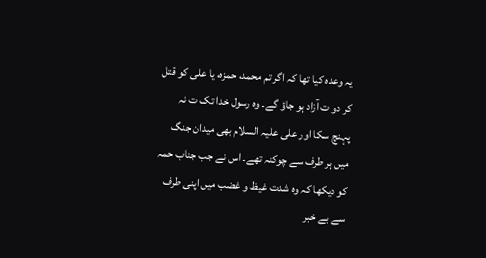یہ وعدہ کیا تھا کہ اگر تم محمد، حمزہ، یا علی کو قتل کر دو ت آزاد ہو جاؤ گے۔ وہ رسول خدا تک ت نہ پہنچ سکا اور علی علیہ السلام بھی میدان جنگ میں ہر طرف سے چوکنہ تھے۔ اس نے جب جناب حمہ کو دیکھا کہ وہ شدت غیظ و غضب میں اپنی طرف سے بے خبر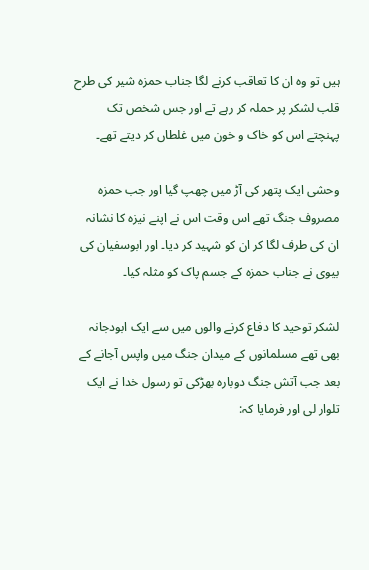ہیں تو وہ ان کا تعاقب کرنے لگا جناب حمزہ شیر کی طرح قلب لشکر پر حملہ کر رہے تے اور جس شخص تک پہنچتے اس کو خاک و خون میں غلطاں کر دیتے تھے۔

وحشی ایک پتھر کی آڑ میں چھپ گیا اور جب حمزہ مصروف جنگ تھے اس وقت اس نے اپنے نیزہ کا نشانہ ان کی طرف لگا کر ان کو شہید کر دیا۔ اور ابوسفیان کی بیوی نے جناب حمزہ کے جسم پاک کو مثلہ کیا۔

لشکر توحید کا دفاع کرنے والوں میں سے ایک ابودجانہ بھی تھے مسلمانوں کے میدان جنگ میں واپس آجانے کے بعد جب آتش جنگ دوبارہ بھڑکی تو رسول خدا نے ایک تلوار لی اور فرمایا کہ: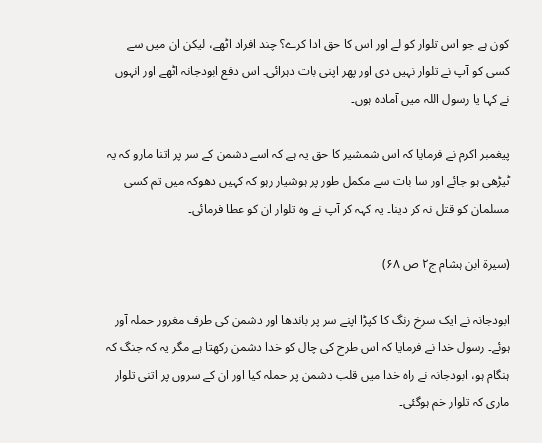کون ہے جو اس تلوار کو لے اور اس کا حق ادا کرے؟ چند افراد اٹھے، لیکن ان میں سے کسی کو آپ نے تلوار نہیں دی اور پھر اپنی بات دہرائی۔ اس دفع ابودجانہ اٹھے اور انہوں نے کہا یا رسول اللہ میں آمادہ ہوں۔

پیغمبر اکرم نے فرمایا کہ اس شمشیر کا حق یہ ہے کہ اسے دشمن کے سر پر اتنا مارو کہ یہ ٹیڑھی ہو جائے اور سا بات سے مکمل طور پر ہوشیار رہو کہ کہیں دھوکہ میں تم کسی مسلمان کو قتل نہ کر دینا۔ یہ کہہ کر آپ نے وہ تلوار ان کو عطا فرمائی۔

(سیرة ابن ہشام ج۲ ص ۶۸)

ابودجانہ نے ایک سرخ رنگ کا کپڑا اپنے سر پر باندھا اور دشمن کی طرف مغرور حملہ آور ہوئے۔ رسول خدا نے فرمایا کہ اس طرح کی چال کو خدا دشمن رکھتا ہے مگر یہ کہ جنگ کہ ہنگام ہو، ابودجانہ نے راہ خدا میں قلب دشمن پر حملہ کیا اور ان کے سروں پر اتنی تلوار ماری کہ تلوار خم ہوگئی۔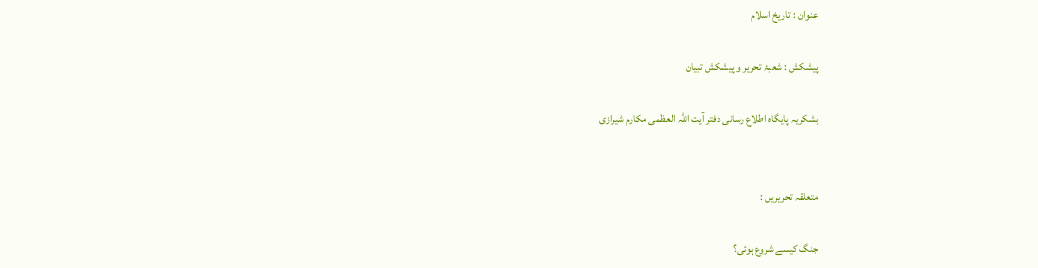عنوان : تاریخ اسلام

پیشکش : شعبۂ تحریر و پیشکش تبیان

بشکریہ پایگاہ اطلاع رسانی دفتر آیت اللہ العظمی مکارم شیرازی


متعلقہ تحریریں :

جنگ کیسے شروع ہوئی؟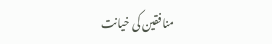منافقین کی خیانت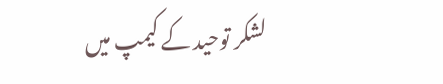لشکر توحید کے کیمپ میں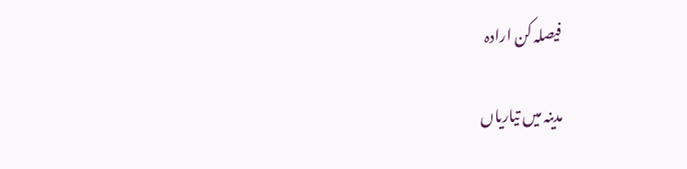فیصلہ کن ارادہ

مدینہ میں تیاریاں